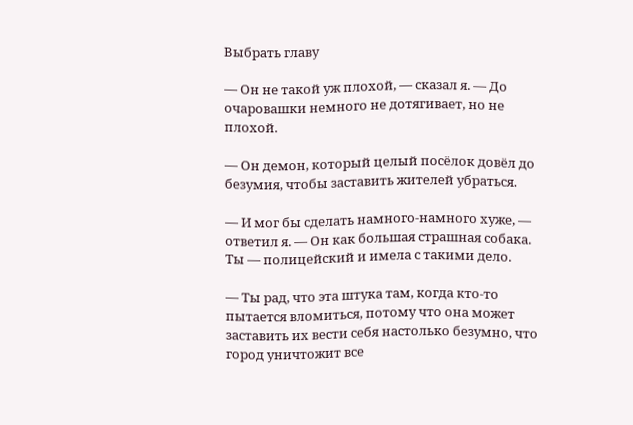Выбрать главу

— Он не такой уж плохой, — сказал я. — До очаровашки немного не дотягивает, но не плохой.

— Он демон, который целый посёлок довёл до безумия, чтобы заставить жителей убраться.

— И мог бы сделать намного-намного хуже, — ответил я. — Он как большая страшная собака. Ты — полицейский и имела с такими дело.

— Ты рад, что эта штука там, когда кто-то пытается вломиться, потому что она может заставить их вести себя настолько безумно, что город уничтожит все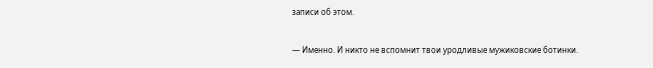записи об этом.

— Именно. И никто не вспомнит твои уродливые мужиковские ботинки.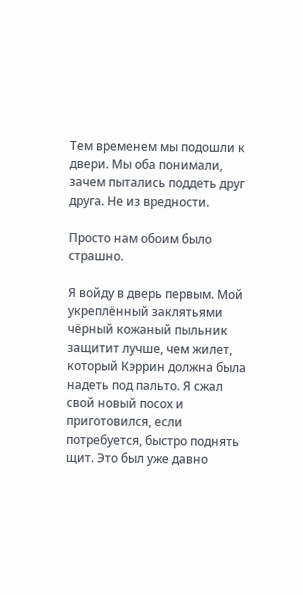Тем временем мы подошли к двери. Мы оба понимали, зачем пытались поддеть друг друга. Не из вредности.

Просто нам обоим было страшно.

Я войду в дверь первым. Мой укреплённый заклятьями чёрный кожаный пыльник защитит лучше, чем жилет, который Кэррин должна была надеть под пальто. Я сжал свой новый посох и приготовился, если потребуется, быстро поднять щит. Это был уже давно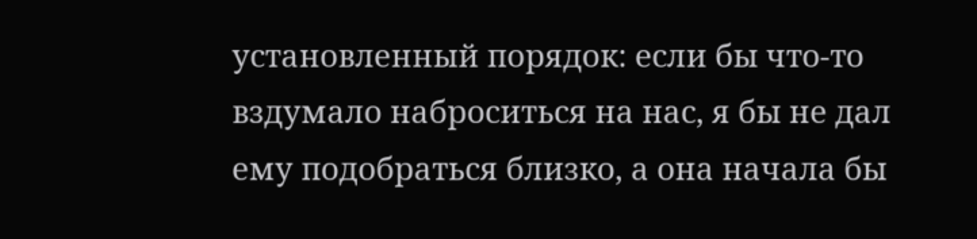установленный порядок: если бы что-то вздумало наброситься на нас, я бы не дал ему подобраться близко, а она начала бы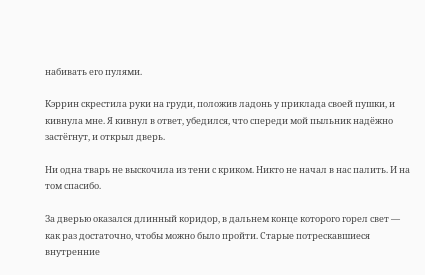набивать его пулями.

Кэррин скрестила руки на груди, положив ладонь у приклада своей пушки, и кивнула мне. Я кивнул в ответ, убедился, что спереди мой пыльник надёжно застёгнут, и открыл дверь.

Ни одна тварь не выскочила из тени с криком. Никто не начал в нас палить. И на том спасибо.

За дверью оказался длинный коридор, в дальнем конце которого горел свет — как раз достаточно, чтобы можно было пройти. Старые потрескавшиеся внутренние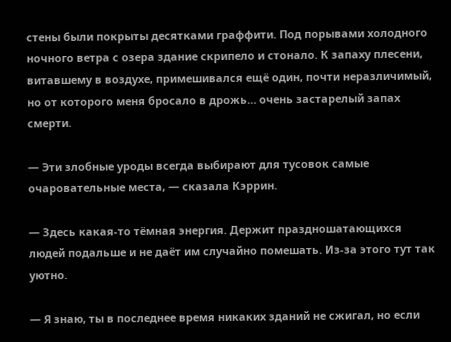стены были покрыты десятками граффити. Под порывами холодного ночного ветра с озера здание скрипело и стонало. К запаху плесени, витавшему в воздухе, примешивался ещё один, почти неразличимый, но от которого меня бросало в дрожь… очень застарелый запах смерти.

— Эти злобные уроды всегда выбирают для тусовок самые очаровательные места, — сказала Кэррин.

— Здесь какая-то тёмная энергия. Держит праздношатающихся людей подальше и не даёт им случайно помешать. Из-за этого тут так уютно.

— Я знаю, ты в последнее время никаких зданий не сжигал, но если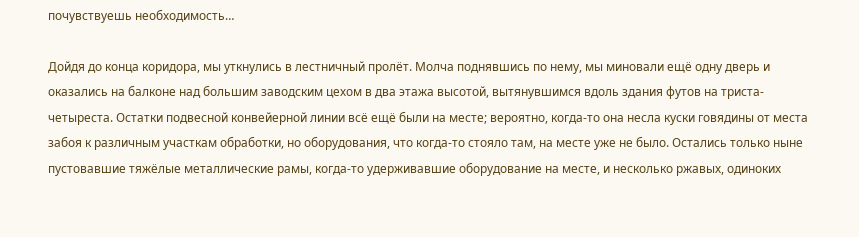почувствуешь необходимость…

Дойдя до конца коридора, мы уткнулись в лестничный пролёт. Молча поднявшись по нему, мы миновали ещё одну дверь и оказались на балконе над большим заводским цехом в два этажа высотой, вытянувшимся вдоль здания футов на триста-четыреста. Остатки подвесной конвейерной линии всё ещё были на месте; вероятно, когда-то она несла куски говядины от места забоя к различным участкам обработки, но оборудования, что когда-то стояло там, на месте уже не было. Остались только ныне пустовавшие тяжёлые металлические рамы, когда-то удерживавшие оборудование на месте, и несколько ржавых, одиноких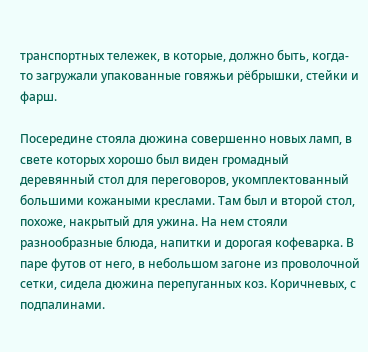транспортных тележек, в которые, должно быть, когда-то загружали упакованные говяжьи рёбрышки, стейки и фарш.

Посередине стояла дюжина совершенно новых ламп, в свете которых хорошо был виден громадный деревянный стол для переговоров, укомплектованный большими кожаными креслами. Там был и второй стол, похоже, накрытый для ужина. На нем стояли разнообразные блюда, напитки и дорогая кофеварка. В паре футов от него, в небольшом загоне из проволочной сетки, сидела дюжина перепуганных коз. Коричневых, с подпалинами.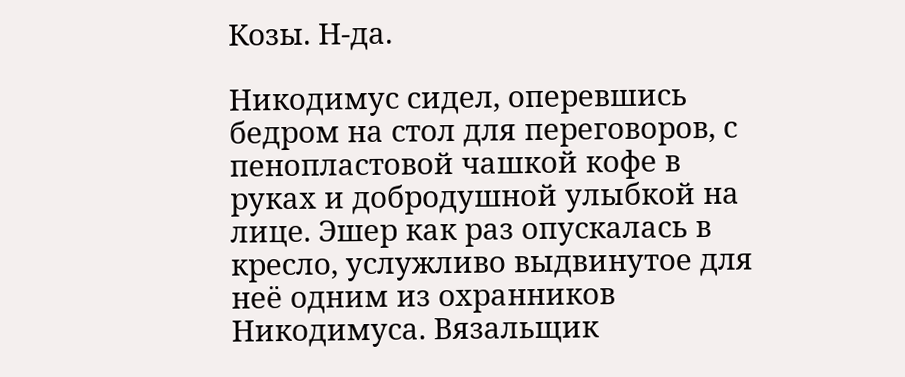Козы. Н-да.

Никодимус сидел, оперевшись бедром на стол для переговоров, с пенопластовой чашкой кофе в руках и добродушной улыбкой на лице. Эшер как раз опускалась в кресло, услужливо выдвинутое для неё одним из охранников Никодимуса. Вязальщик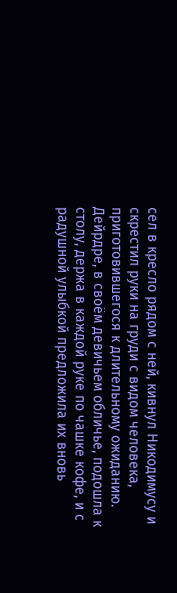сел в кресло рядом с ней, кивнул Никодимусу и скрестил руки на груди с видом человека, приготовившегося к длительному ожиданию. Дейрдре, в своём девичьем обличье, подошла к столу, держа в каждой руке по чашке кофе, и с радушной улыбкой предложила их вновь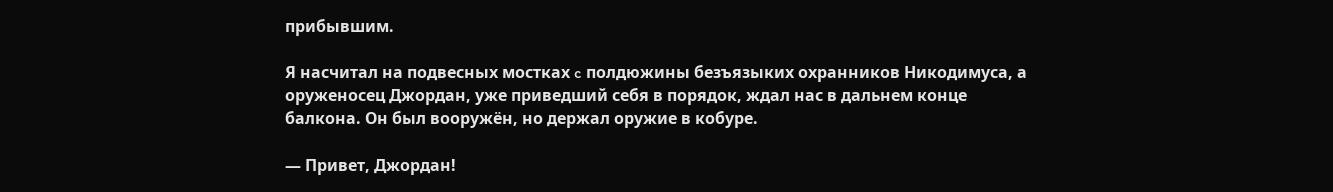прибывшим.

Я насчитал на подвесных мостках c полдюжины безъязыких охранников Никодимуса, а оруженосец Джордан, уже приведший себя в порядок, ждал нас в дальнем конце балкона. Он был вооружён, но держал оружие в кобуре.

— Привет, Джордан!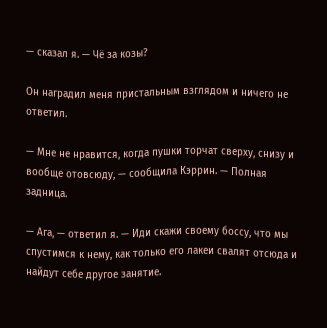— сказал я. — Чё за козы?

Он наградил меня пристальным взглядом и ничего не ответил.

— Мне не нравится, когда пушки торчат сверху, снизу и вообще отовсюду, — сообщила Кэррин. — Полная задница.

— Ага, — ответил я. — Иди скажи своему боссу, что мы спустимся к нему, как только его лакеи свалят отсюда и найдут себе другое занятие.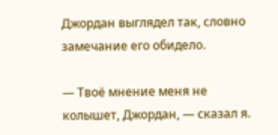Джордан выглядел так, словно замечание его обидело.

— Твоё мнение меня не колышет, Джордан, — сказал я.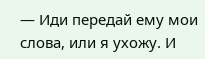— Иди передай ему мои слова, или я ухожу. И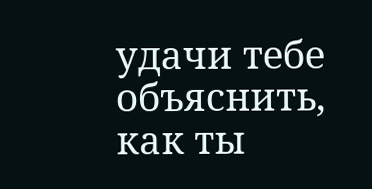удачи тебе объяснить, как ты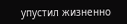упустил жизненно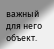важный для него объект.